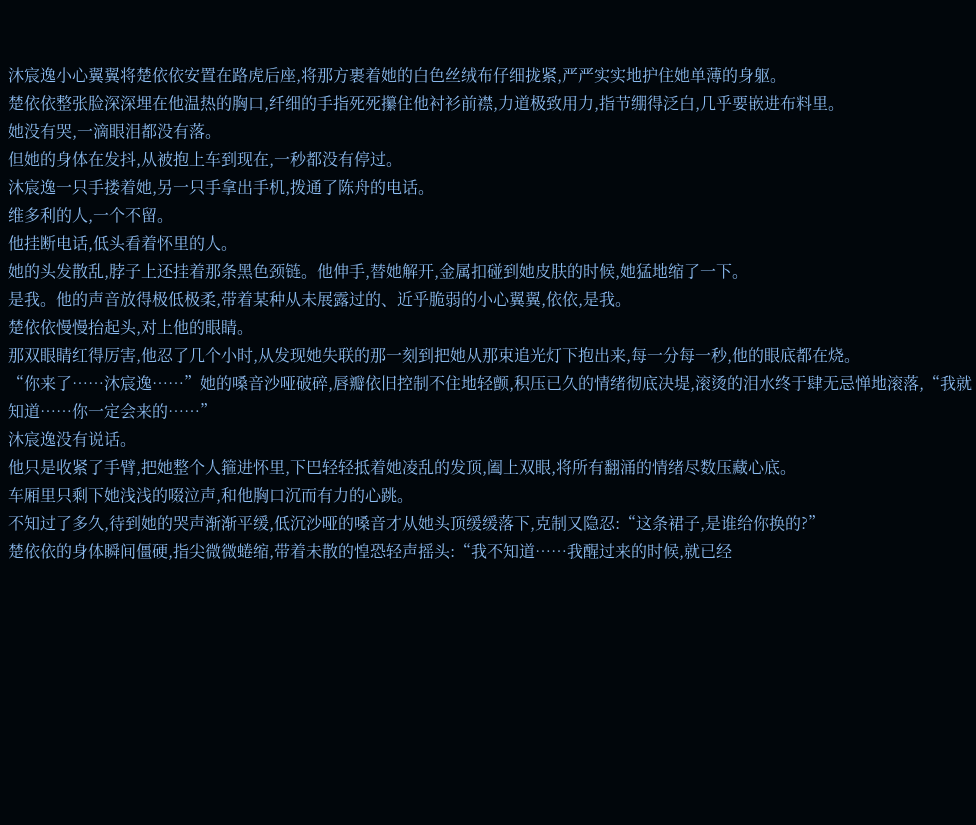沐宸逸小心翼翼将楚依依安置在路虎后座,将那方裹着她的白色丝绒布仔细拢紧,严严实实地护住她单薄的身躯。
楚依依整张脸深深埋在他温热的胸口,纤细的手指死死攥住他衬衫前襟,力道极致用力,指节绷得泛白,几乎要嵌进布料里。
她没有哭,一滴眼泪都没有落。
但她的身体在发抖,从被抱上车到现在,一秒都没有停过。
沐宸逸一只手搂着她,另一只手拿出手机,拨通了陈舟的电话。
维多利的人,一个不留。
他挂断电话,低头看着怀里的人。
她的头发散乱,脖子上还挂着那条黑色颈链。他伸手,替她解开,金属扣碰到她皮肤的时候,她猛地缩了一下。
是我。他的声音放得极低极柔,带着某种从未展露过的、近乎脆弱的小心翼翼,依依,是我。
楚依依慢慢抬起头,对上他的眼睛。
那双眼睛红得厉害,他忍了几个小时,从发现她失联的那一刻到把她从那束追光灯下抱出来,每一分每一秒,他的眼底都在烧。
“你来了……沐宸逸……”她的嗓音沙哑破碎,唇瓣依旧控制不住地轻颤,积压已久的情绪彻底决堤,滚烫的泪水终于肆无忌惮地滚落,“我就知道……你一定会来的……”
沐宸逸没有说话。
他只是收紧了手臂,把她整个人箍进怀里,下巴轻轻抵着她凌乱的发顶,阖上双眼,将所有翻涌的情绪尽数压藏心底。
车厢里只剩下她浅浅的啜泣声,和他胸口沉而有力的心跳。
不知过了多久,待到她的哭声渐渐平缓,低沉沙哑的嗓音才从她头顶缓缓落下,克制又隐忍:“这条裙子,是谁给你换的?”
楚依依的身体瞬间僵硬,指尖微微蜷缩,带着未散的惶恐轻声摇头:“我不知道……我醒过来的时候,就已经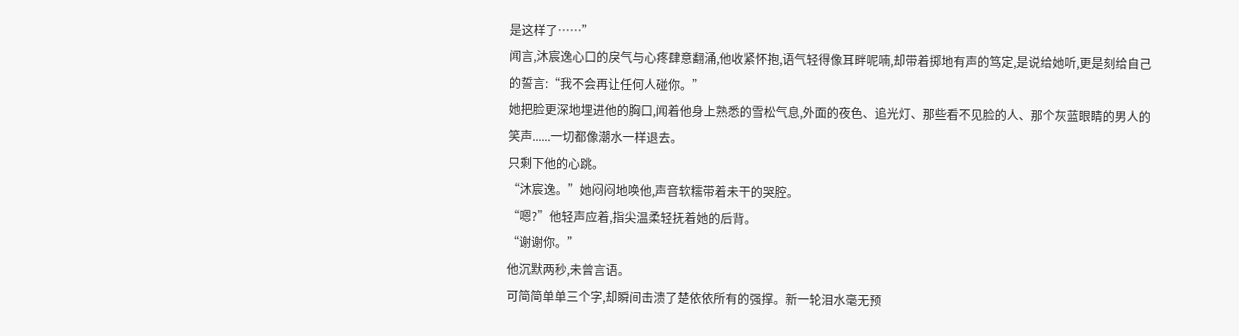是这样了……”
闻言,沐宸逸心口的戾气与心疼肆意翻涌,他收紧怀抱,语气轻得像耳畔呢喃,却带着掷地有声的笃定,是说给她听,更是刻给自己的誓言:“我不会再让任何人碰你。”
她把脸更深地埋进他的胸口,闻着他身上熟悉的雪松气息,外面的夜色、追光灯、那些看不见脸的人、那个灰蓝眼睛的男人的笑声......一切都像潮水一样退去。
只剩下他的心跳。
“沐宸逸。”她闷闷地唤他,声音软糯带着未干的哭腔。
“嗯?”他轻声应着,指尖温柔轻抚着她的后背。
“谢谢你。”
他沉默两秒,未曾言语。
可简简单单三个字,却瞬间击溃了楚依依所有的强撑。新一轮泪水毫无预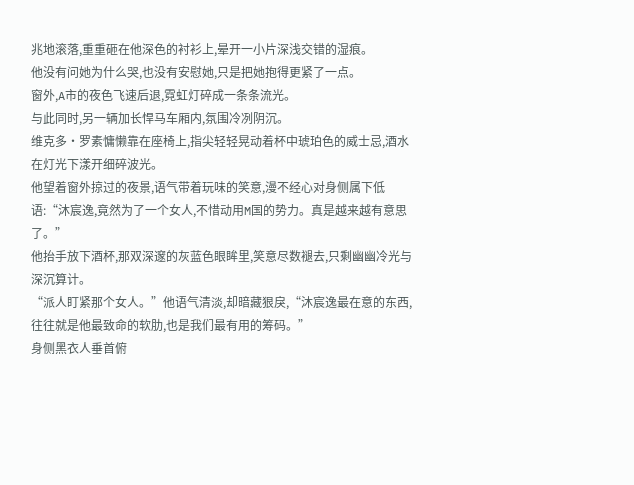兆地滚落,重重砸在他深色的衬衫上,晕开一小片深浅交错的湿痕。
他没有问她为什么哭,也没有安慰她,只是把她抱得更紧了一点。
窗外,A市的夜色飞速后退,霓虹灯碎成一条条流光。
与此同时,另一辆加长悍马车厢内,氛围冷冽阴沉。
维克多·罗素慵懒靠在座椅上,指尖轻轻晃动着杯中琥珀色的威士忌,酒水在灯光下漾开细碎波光。
他望着窗外掠过的夜景,语气带着玩味的笑意,漫不经心对身侧属下低语:“沐宸逸,竟然为了一个女人,不惜动用M国的势力。真是越来越有意思了。”
他抬手放下酒杯,那双深邃的灰蓝色眼眸里,笑意尽数褪去,只剩幽幽冷光与深沉算计。
“派人盯紧那个女人。”他语气清淡,却暗藏狠戾,“沐宸逸最在意的东西,往往就是他最致命的软肋,也是我们最有用的筹码。”
身侧黑衣人垂首俯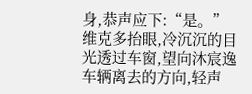身,恭声应下:“是。”
维克多抬眼,冷沉沉的目光透过车窗,望向沐宸逸车辆离去的方向,轻声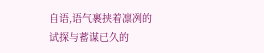自语,语气裹挟着凛冽的试探与蓄谋已久的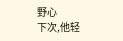野心
下次,他轻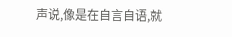声说,像是在自言自语,就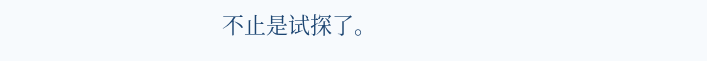不止是试探了。